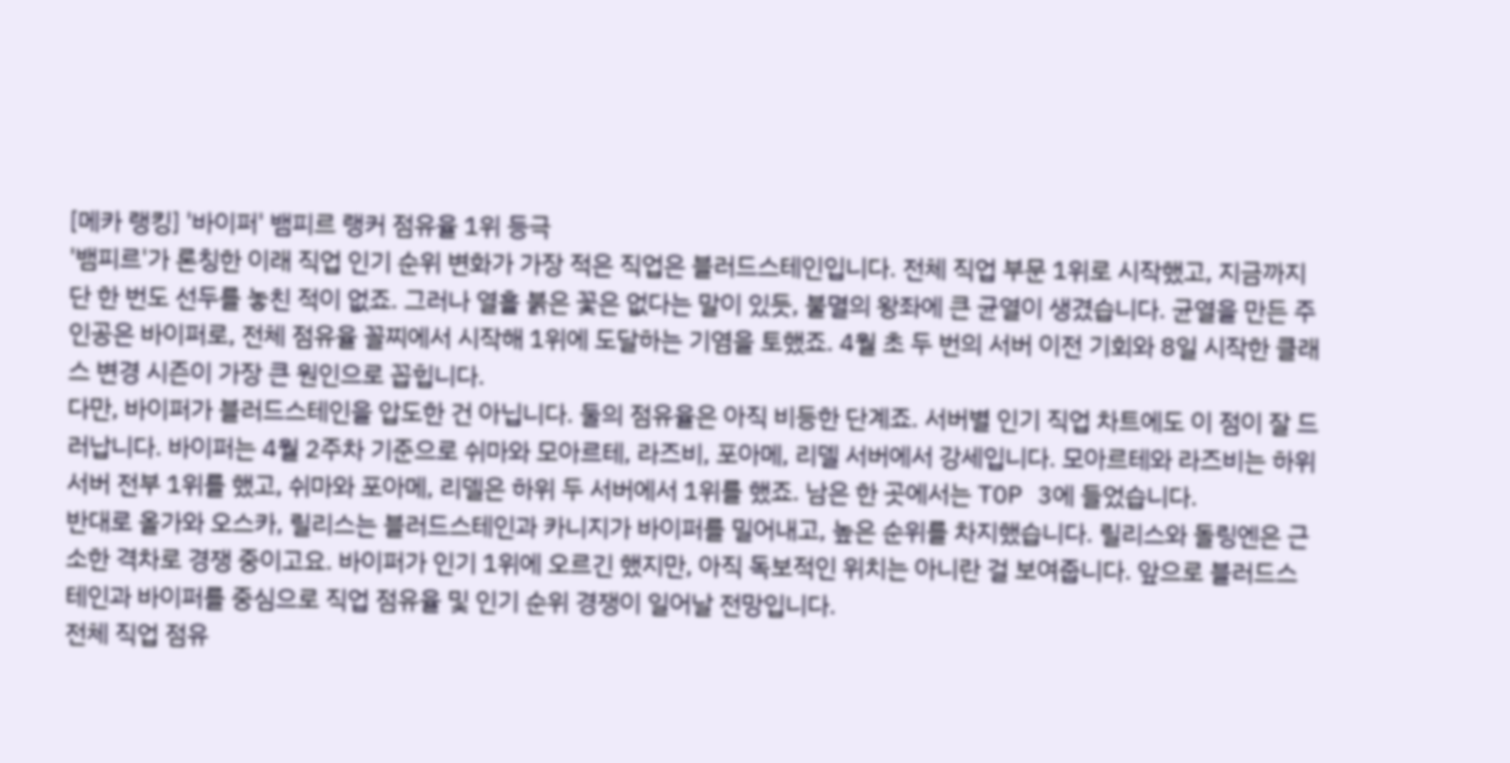[메카 랭킹] '바이퍼' 뱀피르 랭커 점유율 1위 등극
'뱀피르'가 론칭한 이래 직업 인기 순위 변화가 가장 적은 직업은 블러드스테인입니다. 전체 직업 부문 1위로 시작했고, 지금까지 단 한 번도 선두를 놓친 적이 없죠. 그러나 열흘 붉은 꽃은 없다는 말이 있듯, 불멸의 왕좌에 큰 균열이 생겼습니다. 균열을 만든 주인공은 바이퍼로, 전체 점유율 꼴찌에서 시작해 1위에 도달하는 기염을 토했죠. 4월 초 두 번의 서버 이전 기회와 8일 시작한 클래스 변경 시즌이 가장 큰 원인으로 꼽힙니다.
다만, 바이퍼가 블러드스테인을 압도한 건 아닙니다. 둘의 점유율은 아직 비등한 단계죠. 서버별 인기 직업 차트에도 이 점이 잘 드러납니다. 바이퍼는 4월 2주차 기준으로 쉬마와 모아르테, 라즈비, 포아메, 리델 서버에서 강세입니다. 모아르테와 라즈비는 하위 서버 전부 1위를 했고, 쉬마와 포아메, 리델은 하위 두 서버에서 1위를 했죠. 남은 한 곳에서는 TOP 3에 들었습니다.
반대로 올가와 오스카, 릴리스는 블러드스테인과 카니지가 바이퍼를 밀어내고, 높은 순위를 차지했습니다. 릴리스와 돌링엔은 근소한 격차로 경쟁 중이고요. 바이퍼가 인기 1위에 오르긴 했지만, 아직 독보적인 위치는 아니란 걸 보여줍니다. 앞으로 블러드스테인과 바이퍼를 중심으로 직업 점유율 및 인기 순위 경쟁이 일어날 전망입니다.
전체 직업 점유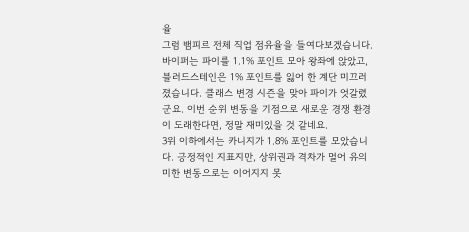율
그럼 뱀피르 전체 직업 점유율을 들여다보겠습니다. 바이퍼는 파이를 1.1% 포인트 모아 왕좌에 앉았고, 블러드스테인은 1% 포인트를 잃어 한 계단 미끄러졌습니다. 클래스 변경 시즌을 맞아 파이가 엇갈렸군요. 이번 순위 변동을 기점으로 새로운 경쟁 환경이 도래한다면, 정말 재미있을 것 같네요.
3위 이하에서는 카니지가 1.8% 포인트를 모았습니다. 긍정적인 지표지만, 상위권과 격차가 멀어 유의미한 변동으로는 이어지지 못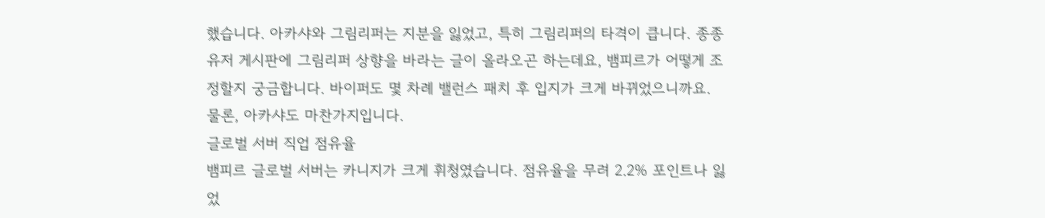했습니다. 아카샤와 그림리퍼는 지분을 잃었고, 특히 그림리퍼의 타격이 큽니다. 종종 유저 게시판에 그림리퍼 상향을 바라는 글이 올라오곤 하는데요, 뱀피르가 어떻게 조정할지 궁금합니다. 바이퍼도 몇 차례 밸런스 패치 후 입지가 크게 바뀌었으니까요. 물론, 아카샤도 마찬가지입니다.
글로벌 서버 직업 점유율
뱀피르 글로벌 서버는 카니지가 크게 휘청였습니다. 점유율을 무려 2.2% 포인트나 잃었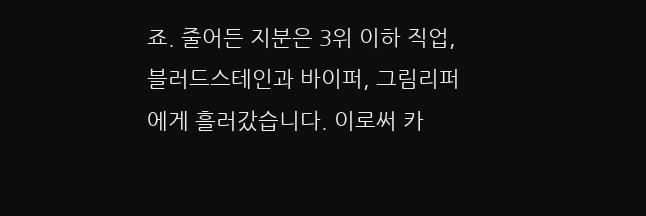죠. 줄어든 지분은 3위 이하 직업, 블러드스테인과 바이퍼, 그림리퍼에게 흘러갔습니다. 이로써 카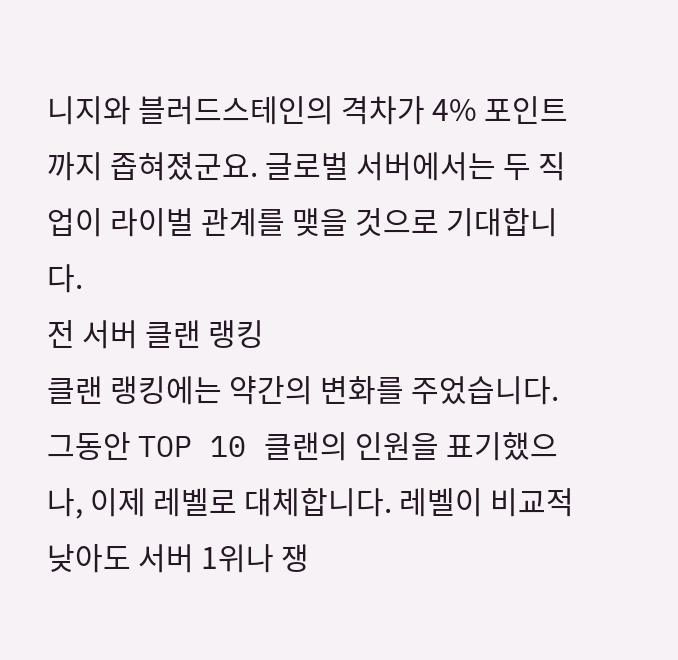니지와 블러드스테인의 격차가 4% 포인트까지 좁혀졌군요. 글로벌 서버에서는 두 직업이 라이벌 관계를 맺을 것으로 기대합니다.
전 서버 클랜 랭킹
클랜 랭킹에는 약간의 변화를 주었습니다. 그동안 TOP 10 클랜의 인원을 표기했으나, 이제 레벨로 대체합니다. 레벨이 비교적 낮아도 서버 1위나 쟁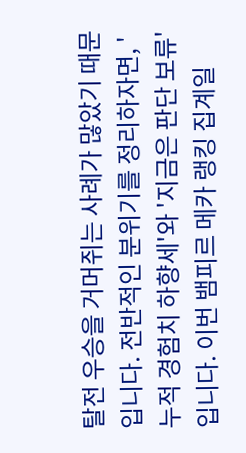탈전 우승을 거머쥐는 사례가 많았기 때문입니다. 전반적인 분위기를 정리하자면, '누적 경험치 하향세'와 '지금은 판단 보류'입니다. 이번 뱀피르 메카 랭킹 집계일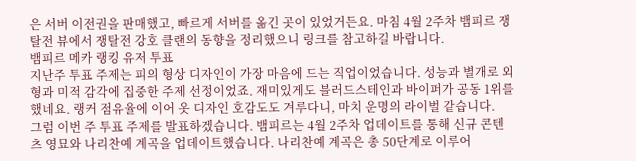은 서버 이전권을 판매했고, 빠르게 서버를 옮긴 곳이 있었거든요. 마침 4월 2주차 뱀피르 쟁탈전 뷰에서 쟁탈전 강호 클랜의 동향을 정리했으니 링크를 참고하길 바랍니다.
뱀피르 메카 랭킹 유저 투표
지난주 투표 주제는 피의 형상 디자인이 가장 마음에 드는 직업이었습니다. 성능과 별개로 외형과 미적 감각에 집중한 주제 선정이었죠. 재미있게도 블러드스테인과 바이퍼가 공동 1위를 했네요. 랭커 점유율에 이어 옷 디자인 호감도도 겨루다니, 마치 운명의 라이벌 같습니다.
그럼 이번 주 투표 주제를 발표하겠습니다. 뱀피르는 4월 2주차 업데이트를 통해 신규 콘텐츠 영묘와 나리찬예 계곡을 업데이트했습니다. 나리찬예 계곡은 총 50단계로 이루어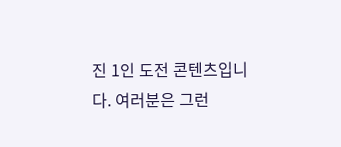진 1인 도전 콘텐츠입니다. 여러분은 그런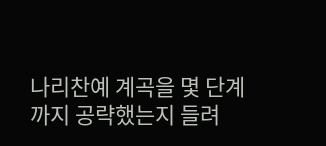나리찬예 계곡을 몇 단계까지 공략했는지 들려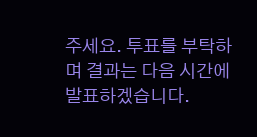주세요. 투표를 부탁하며 결과는 다음 시간에 발표하겠습니다.